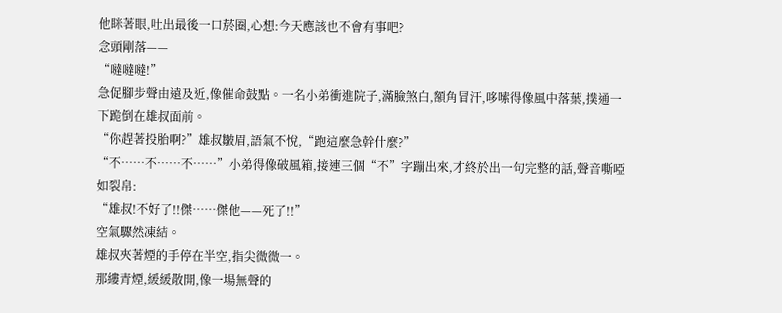他眯著眼,吐出最後一口菸圈,心想:今天應該也不會有事吧?
念頭剛落——
“噠噠噠!”
急促腳步聲由遠及近,像催命鼓點。一名小弟衝進院子,滿臉煞白,額角冒汗,哆嗦得像風中落葉,撲通一下跪倒在雄叔面前。
“你趕著投胎啊?”雄叔皺眉,語氣不悅,“跑這麼急幹什麼?”
“不……不……不……”小弟得像破風箱,接連三個“不”字蹦出來,才終於出一句完整的話,聲音嘶啞如裂帛:
“雄叔!不好了!!傑……傑他——死了!!”
空氣驟然凍結。
雄叔夾著煙的手停在半空,指尖微微一。
那縷青煙,緩緩散開,像一場無聲的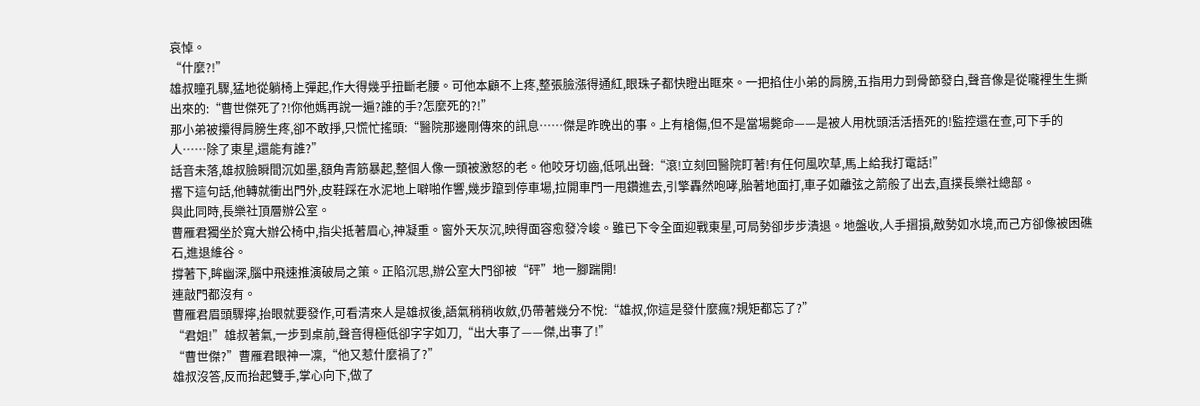哀悼。
“什麼?!”
雄叔瞳孔驟,猛地從躺椅上彈起,作大得幾乎扭斷老腰。可他本顧不上疼,整張臉漲得通紅,眼珠子都快瞪出眶來。一把掐住小弟的肩膀,五指用力到骨節發白,聲音像是從嚨裡生生撕出來的:“曹世傑死了?!你他媽再說一遍?誰的手?怎麼死的?!”
那小弟被攥得肩膀生疼,卻不敢掙,只慌忙搖頭:“醫院那邊剛傳來的訊息……傑是昨晚出的事。上有槍傷,但不是當場斃命——是被人用枕頭活活捂死的!監控還在查,可下手的人……除了東星,還能有誰?”
話音未落,雄叔臉瞬間沉如墨,額角青筋暴起,整個人像一頭被激怒的老。他咬牙切齒,低吼出聲:“滾!立刻回醫院盯著!有任何風吹草,馬上給我打電話!”
撂下這句話,他轉就衝出門外,皮鞋踩在水泥地上噼啪作響,幾步躥到停車場,拉開車門一甩鑽進去,引擎轟然咆哮,胎著地面打,車子如離弦之箭般了出去,直撲長樂社總部。
與此同時,長樂社頂層辦公室。
曹雁君獨坐於寬大辦公椅中,指尖抵著眉心,神凝重。窗外天灰沉,映得面容愈發冷峻。雖已下令全面迎戰東星,可局勢卻步步潰退。地盤收,人手摺損,敵勢如水境,而己方卻像被困礁石,進退維谷。
撐著下,眸幽深,腦中飛速推演破局之策。正陷沉思,辦公室大門卻被“砰”地一腳踹開!
連敲門都沒有。
曹雁君眉頭驟擰,抬眼就要發作,可看清來人是雄叔後,語氣稍稍收斂,仍帶著幾分不悅:“雄叔,你這是發什麼瘋?規矩都忘了?”
“君姐!”雄叔著氣,一步到桌前,聲音得極低卻字字如刀,“出大事了——傑,出事了!”
“曹世傑?”曹雁君眼神一凜,“他又惹什麼禍了?”
雄叔沒答,反而抬起雙手,掌心向下,做了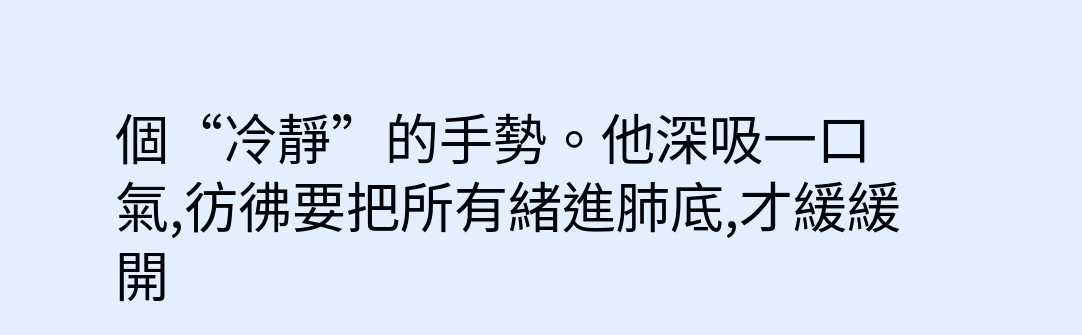個“冷靜”的手勢。他深吸一口氣,彷彿要把所有緒進肺底,才緩緩開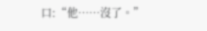口:“他……沒了。”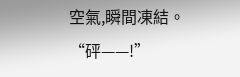空氣,瞬間凍結。
“砰——!”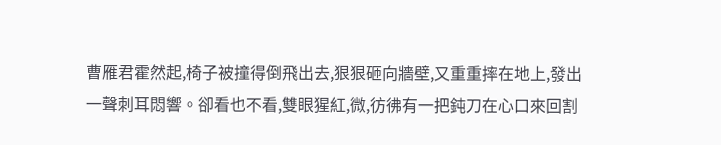曹雁君霍然起,椅子被撞得倒飛出去,狠狠砸向牆壁,又重重摔在地上,發出一聲刺耳悶響。卻看也不看,雙眼猩紅,微,彷彿有一把鈍刀在心口來回割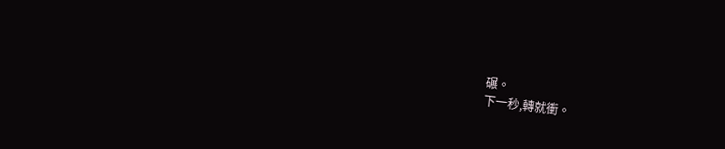碾。
下一秒,轉就衝。